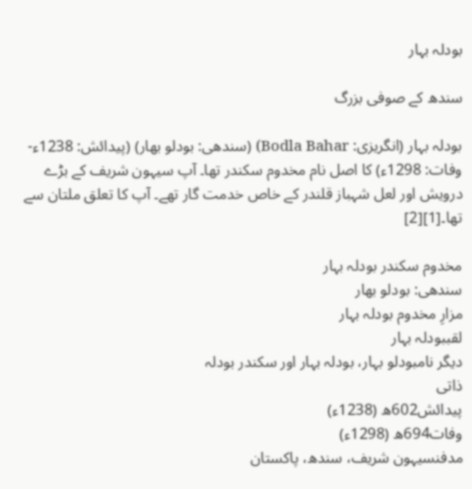بودلہ بہار

سندھ کے صوفی بزرگ

بودلہ بہار (انگریزی: Bodla Bahar) (سندھی: بودلو بهار) (پیدائش: 1238ء-وفات: 1298ء) کا اصل نام مخدوم سکندر تھا۔ آپ سیہون شریف کے بڑے درویش اور لعل شہباز قلندر کے خاص خدمت گار تھے۔ آپ کا تعلق ملتان سے تھا۔[1][2]

مخدوم سکندر بودلہ بہار
سندھی: بودلو بهار
مزارِ مخدوم بودلہ بہار
لقببودلہ بہار
دیگر نامبودلو بہار، بودلہ بہار اور سکندر بودلہ
ذاتی
پیدائش602ھ (1238ء)
وفات694ھ (1298ء)
مدفنسیہون شریف، سندھ، پاکستان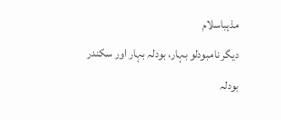مذہباسلام
دیگر نامبودلو بہار، بودلہ بہار اور سکندر بودلہ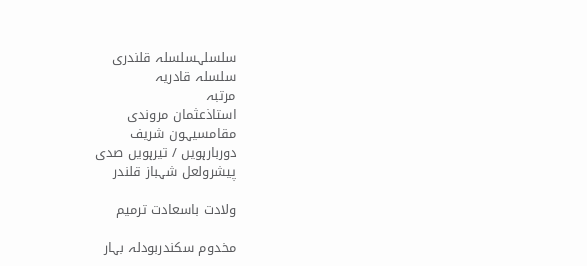سلسلہسلسلہ قلندری
سلسلہ قادریہ
مرتبہ
استاذعثمان مروندی
مقامسیہون شریف
دوربارہویں / تیرہویں صدی
پیشرولعل شہباز قلندر

ولادت باسعادت ترمیم

مخدوم سکندربودلہ بہار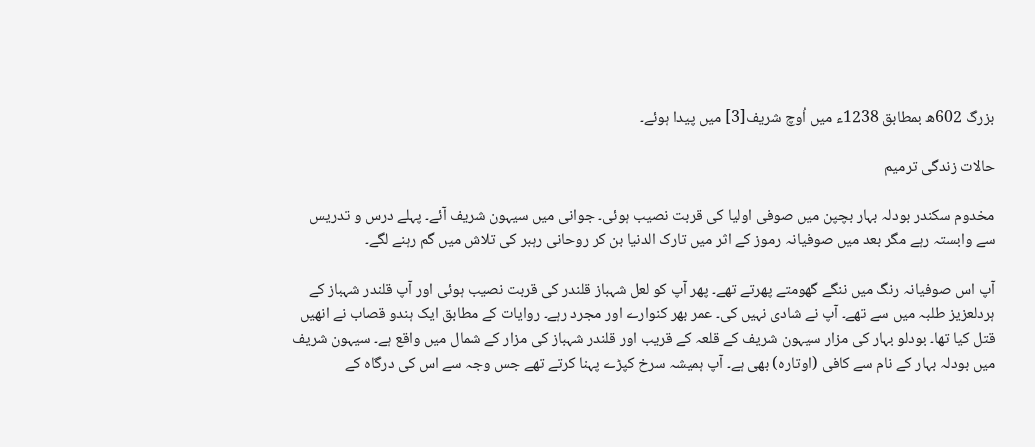بزرگ 602ھ بمطابق 1238ء میں اُوچ شریف[3] میں پیدا ہوئے۔

حالات زندگی ترمیم

مخدوم سکندر بودلہ بہار بچپن میں صوفی اولیا کی قربت نصیب ہوئی۔ جوانی میں سیہون شریف آئے۔ پہلے درس و تدریس سے وابستہ رہے مگر بعد میں صوفیانہ رموز کے اثر میں تارک الدنیا بن کر روحانی رہبر کی تلاش میں گم رہنے لگے۔

آپ اس صوفیانہ رنگ میں ننگے گھومتے پھرتے تھے۔ پھر آپ کو لعل شہباز قلندر کی قربت نصیب ہوئی اور آپ قلندر شہباز کے ہردلعزیز طلبہ میں سے تھے۔ آپ نے شادی نہیں کی۔ عمر بھر کنوارے اور مجرد رہے۔ روایات کے مطابق ایک ہندو قصاب نے انھیں قتل کیا تھا۔ بودلو بہار کی مزار سیہون شریف کے قلعہ کے قریب اور قلندر شہباز کی مزار کے شمال میں واقع ہے۔ سیہون شریف میں بودلہ بہار کے نام سے کافی (اوتارہ) بھی ہے۔ آپ ہمیشہ سرخ کپڑے پہنا کرتے تھے جس وجہ سے اس کی درگاہ کے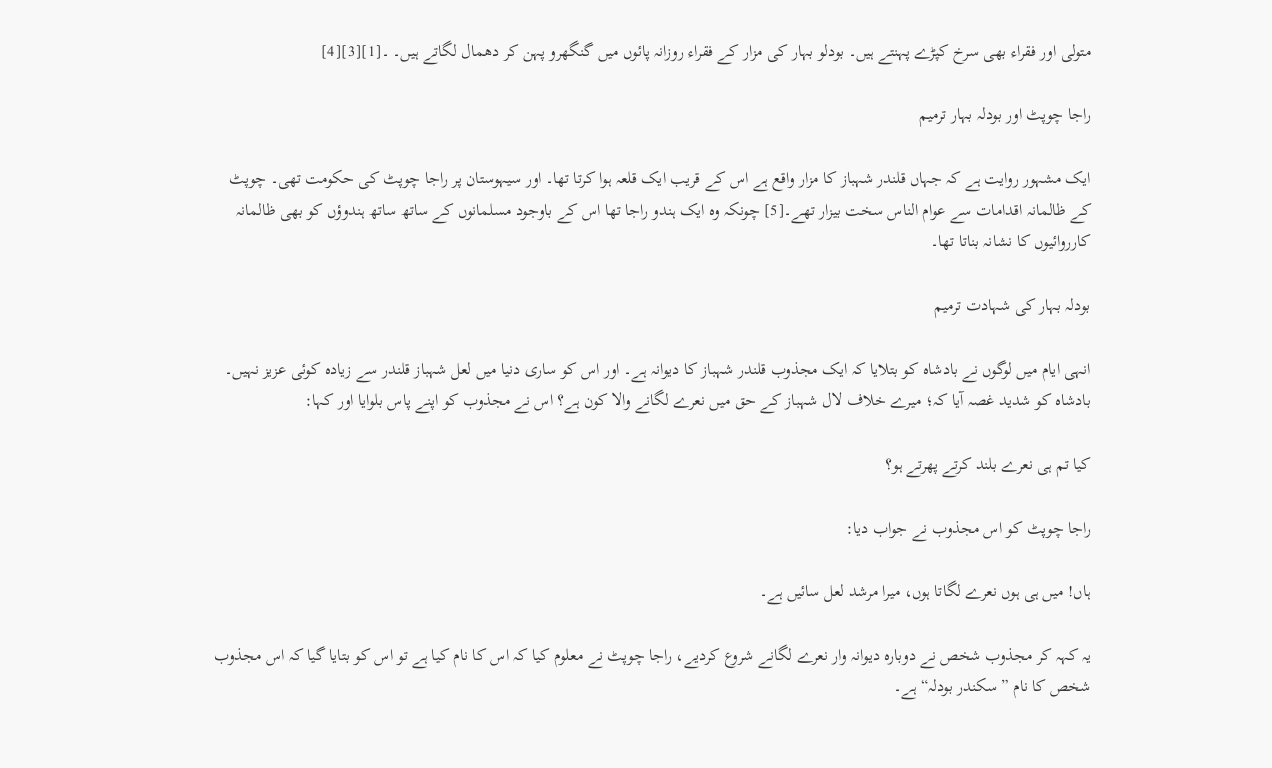متولی اور فقراء بھی سرخ کپڑے پہنتے ہیں۔ بودلو بہار کی مزار کے فقراء روزانہ پائوں میں گنگھرو پہن کر دھمال لگاتے ہیں۔ ۔[1][3][4]

راجا چوپٹ اور بودلہ بہار ترمیم

ایک مشہور روایت ہے کہ جہاں قلندر شہباز کا مزار واقع ہے اس کے قریب ایک قلعہ ہوا کرتا تھا۔ اور سیہوستان پر راجا چوپٹ کی حکومت تھی۔ چوپٹ کے ظالمانہ اقدامات سے عوام الناس سخت بیزار تھے۔[5] چونکہ وہ ایک ہندو راجا تھا اس کے باوجود مسلمانوں کے ساتھ ساتھ ہندوؤں کو بھی ظالمانہ کارروائیوں کا نشانہ بناتا تھا۔

بودلہ بہار کی شہادت ترمیم

انہی ایام میں لوگوں نے بادشاہ کو بتلایا کہ ایک مجذوب قلندر شہباز کا دیوانہ ہے۔ اور اس کو ساری دنیا میں لعل شہباز قلندر سے زیادہ کوئی عزیز نہیں۔ بادشاہ کو شدید غصہ آیا کہ؛ میرے خلاف لال شہباز کے حق میں نعرے لگانے والا کون ہے؟ اس نے مجذوب کو اپنے پاس بلوایا اور کہا:

کیا تم ہی نعرے بلند کرتے پھرتے ہو؟

راجا چوپٹ کو اس مجذوب نے جواب دیا:

ہاں! میں ہی ہوں نعرے لگاتا ہوں، میرا مرشد لعل سائیں ہے۔

یہ کہہ کر مجذوب شخص نے دوبارہ دیوانہ وار نعرے لگانے شروع کردیے، راجا چوپٹ نے معلوم کیا کہ اس کا نام کیا ہے تو اس کو بتایا گیا کہ اس مجذوب شخص کا نام ”سکندر بودلہ“ ہے۔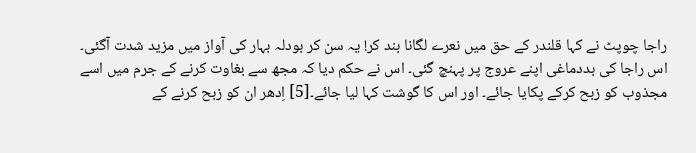راجا چوپٹ نے کہا قلندر کے حق میں نعرے لگانا بند کر! یہ سن کر بودلہ بہار کی آواز میں مزید شدت آگئی۔ اس راجا کی بددماغی اپنے عروج پر پہنچ گئی۔ اس نے حکم دیا کہ مجھ سے بغاوت کرنے کے جرم میں اسے مجذوب کو زبح کرکے پکایا جائے۔ اور اس کا گوشت کہا لیا جائے۔[5] اِدھر ان کو زبح کرنے کے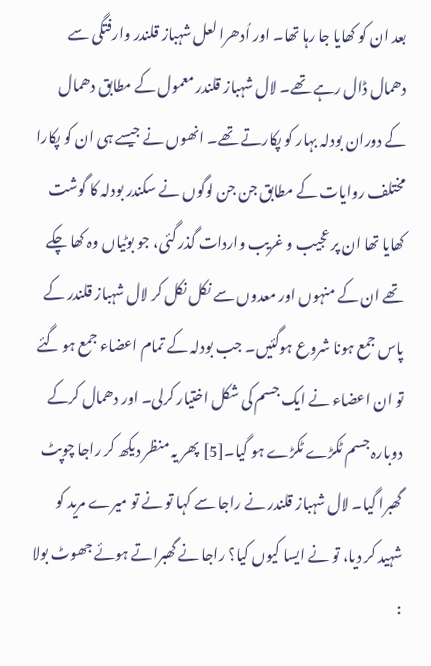بعد ان کو کھایا جا رہا تھا۔ اور اُدھرا لعل شہباز قلندر وارفتگی سے دھمال ڈال رہے تھے۔ لال شہباز قلندر معمول کے مطابق دھمال کے دوران بودلہ بہار کو پکارتے تھے۔ انھوں نے جیسے ہی ان کو پکارا مختلف روایات کے مطابق جن جن لوگوں نے سکندر بودلہ کا گوشت کھایا تھا ان پر عجیب و غریب واردات گذر گئی، جو بوٹیاں وہ کھا چکے تھے ان کے منہوں اور معدوں سے نکل نکل کر لال شہباز قلندر کے پاس جمع ہونا شروع ہوگئیں۔ جب بودلہ کے تمام اعضاء جمع ہو گئے تو ان اعضاء نے ایک جسم کی شکل اختیار کرلی۔ اور دھمال کرکے دوبارہ جسم ٹکڑے ٹکڑے ہو گیا۔[5] پھر یہ منظر دیکھ کر راجا چوپٹ گھبرا گیا۔ لال شہباز قلندر نے راجا سے کہا تو نے تو میرے مرید کو شہید کر دیا، تو نے ایسا کیوں کیا؟ راجا نے گھبراتے ہوئے جھوٹ بولا :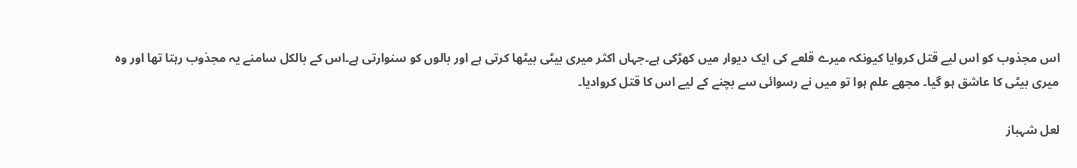اس مجذوب کو اس لیے قتل کروایا کیونکہ میرے قلعے کی ایک دیوار میں کھڑکی ہے۔جہاں اکثر میری بیٹی بیٹھا کرتی ہے اور بالوں کو سنوارتی ہے۔اس کے بالکل سامنے یہ مجذوب رہتا تھا اور وہ میری بیٹی کا عاشق ہو گیا۔ مجھے علم ہوا تو میں نے رسوائی سے بچنے کے لیے اس کا قتل کروادیا۔

لعل شہباز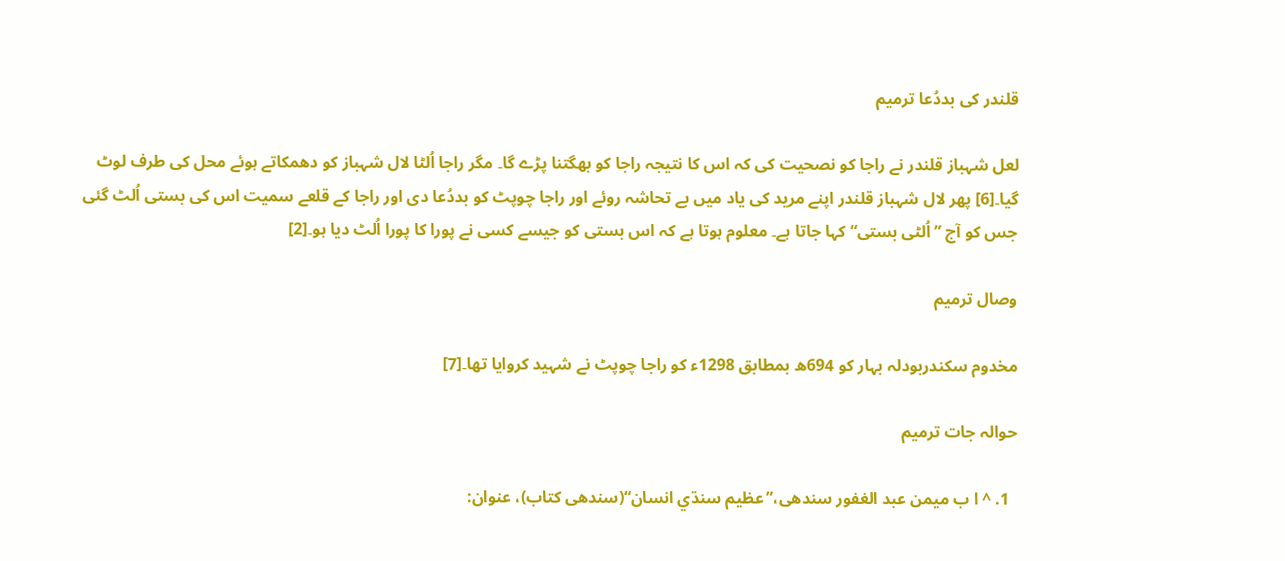قلندر کی بددُعا ترمیم

لعل شہباز قلندر نے راجا کو نصحیت کی کہ اس کا نتیجہ راجا کو بھگتنا پڑے گا۔ مگر راجا اُلٹا لال شہباز کو دھمکاتے ہوئے محل کی طرف لوٹ گیا۔[6] پھر لال شہباز قلندر اپنے مرید کی یاد میں بے تحاشہ روئے اور راجا چوپٹ کو بددُعا دی اور راجا کے قلعے سمیت اس کی بستی اُلٹ گئی جس کو آج ”اُلٹی بستی“ کہا جاتا ہے۔ معلوم ہوتا ہے کہ اس بستی کو جیسے کسی نے پورا کا پورا اُلٹ دیا ہو۔[2]

وصال ترمیم

مخدوم سکندربودلہ بہار کو 694ھ بمطابق 1298ء کو راجا چوپٹ نے شہید کروایا تھا۔[7]

حوالہ جات ترمیم

  1. ^ ا ب ميمن عبد الغفور سندھی،”عظيم سنڌي انسان“(سندھی کتاب)، عنوان: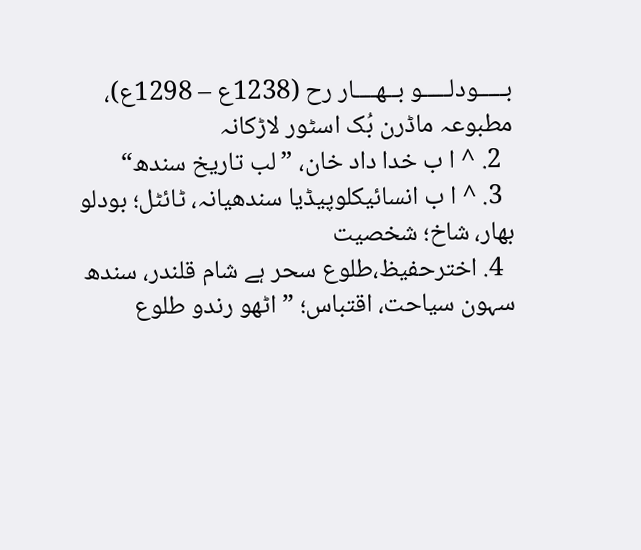بـــــودلـــــو بــهــــار رح (1238ع – 1298ع)، مطبوعہ ماڈرن بُک اسٹور لاڑکانہ
  2. ^ ا ب خدا داد خان، ”لب تاریخ سندھ“
  3. ^ ا ب انسائیکلوپیڈیا سندھیانہ، ٹائٹل؛ بودلو بهار، شاخ؛ شخصیت
  4. اخترحفیظ،طلوع سحر ہے شام قلندر، سندھ سہون سیاحت، اقتباس؛ ”اٹھو رندو طلوع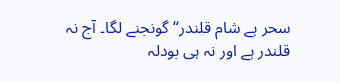سحر ہے شام قلندر“ گونجنے لگا۔ آج نہ قلندر ہے اور نہ ہی بودلہ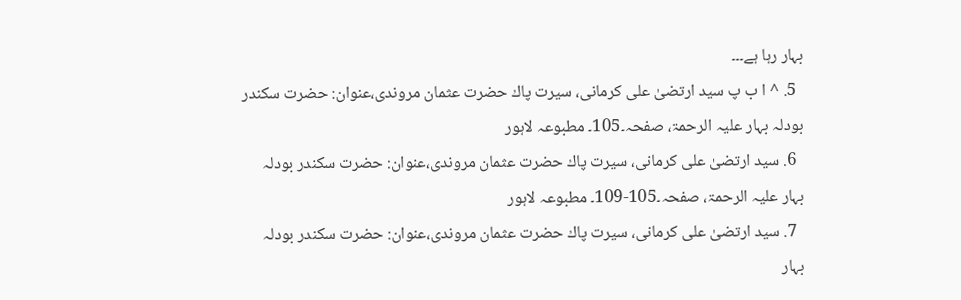بہار رہا ہے۔۔۔
  5. ^ ا ب پ سید ارتضیٰ علی کرمانی، سیرت پاك حضرت عثمان مروندی،عنوان: حضرت سکندر بودلہ بہار علیہ الرحمۃ، صفحہ۔105۔ مطبوعہ لاہور
  6. سید ارتضیٰ علی کرمانی، سیرت پاك حضرت عثمان مروندی،عنوان: حضرت سکندر بودلہ بہار علیہ الرحمۃ، صفحہ۔105-109۔ مطبوعہ لاہور
  7. سید ارتضیٰ علی کرمانی، سیرت پاك حضرت عثمان مروندی،عنوان: حضرت سکندر بودلہ بہار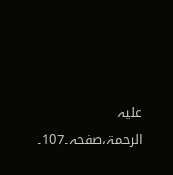علیہ الرحمۃ،صفحہ۔107۔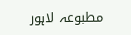مطبوعہ لاہور